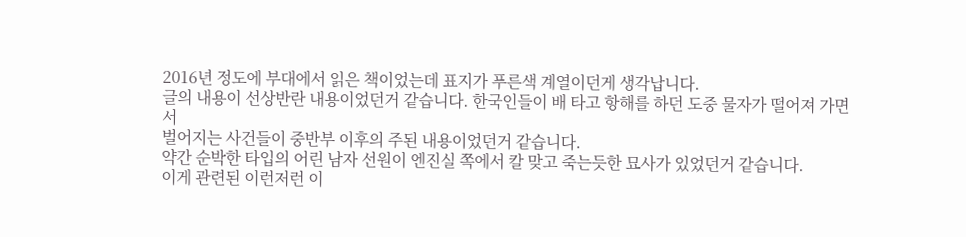2016년 정도에 부대에서 읽은 책이었는데 표지가 푸른색 계열이던게 생각납니다.
글의 내용이 선상반란 내용이었던거 같습니다. 한국인들이 배 타고 항해를 하던 도중 물자가 떨어져 가면서
벌어지는 사건들이 중반부 이후의 주된 내용이었던거 같습니다.
약간 순박한 타입의 어린 남자 선원이 엔진실 쪽에서 칼 맞고 죽는듯한 묘사가 있었던거 같습니다.
이게 관련된 이런저런 이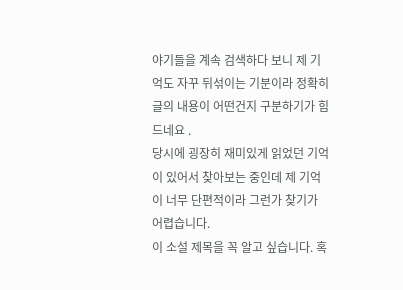야기들을 계속 검색하다 보니 제 기억도 자꾸 뒤섞이는 기분이라 정확히 글의 내용이 어떤건지 구분하기가 힘드네요 .
당시에 굉장히 재미있게 읽었던 기억이 있어서 찾아보는 중인데 제 기억이 너무 단편적이라 그런가 찾기가 어렵습니다.
이 소설 제목을 꼭 알고 싶습니다. 혹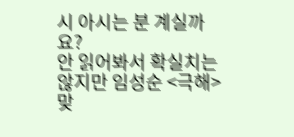시 아시는 분 계실까요?
안 읽어봐서 확실치는 않지만 임성순 <극해> 맞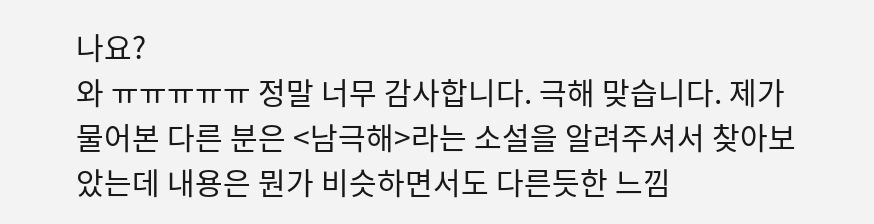나요?
와 ㅠㅠㅠㅠㅠ 정말 너무 감사합니다. 극해 맞습니다. 제가 물어본 다른 분은 <남극해>라는 소설을 알려주셔서 찾아보았는데 내용은 뭔가 비슷하면서도 다른듯한 느낌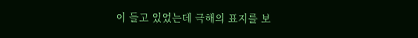이 들고 있었는데 극해의 표지를 보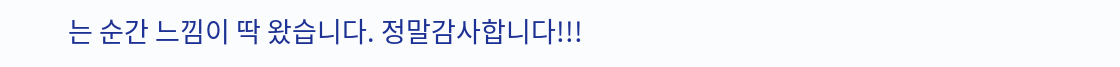는 순간 느낌이 딱 왔습니다. 정말감사합니다!!!